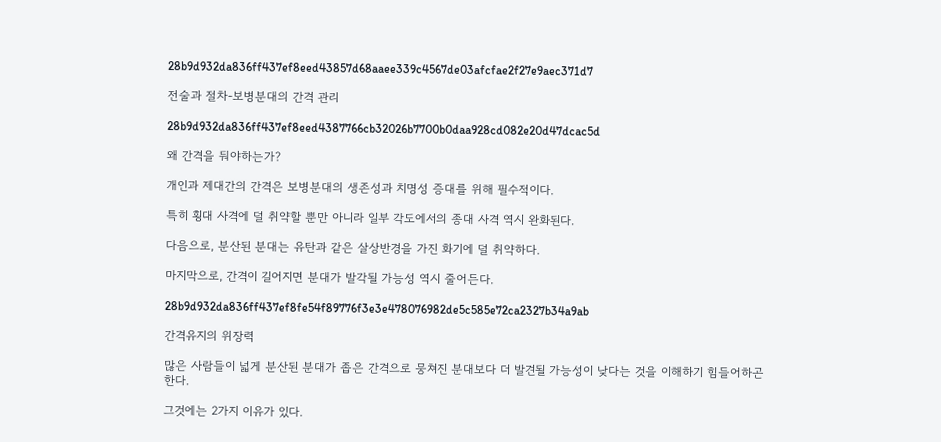28b9d932da836ff437ef8eed43857d68aaee339c4567de03afcfae2f27e9aec371d7

전술과 절차-보병분대의 간격 관리

28b9d932da836ff437ef8eed4387766cb32026b7700b0daa928cd082e20d47dcac5d

왜 간격을 둬야하는가?

개인과 제대간의 간격은 보병분대의 생존성과 치명성 증대를 위해 필수적이다.

특히 횡대 사격에 덜 취약할 뿐만 아니라 일부 각도에서의 종대 사격 역시 완화된다.

다음으로, 분산된 분대는 유탄과 같은 살상반경을 가진 화기에 덜 취약하다.

마지막으로, 간격이 길어지면 분대가 발각될 가능성 역시 줄어든다.

28b9d932da836ff437ef8fe54f89776f3e3e478076982de5c585e72ca2327b34a9ab

간격유지의 위장력

많은 사람들이 넓게 분산된 분대가 좁은 간격으로 뭉쳐진 분대보다 더 발견될 가능성이 낮다는 것을 이해하기 힘들어하곤 한다.

그것에는 2가지 이유가 있다.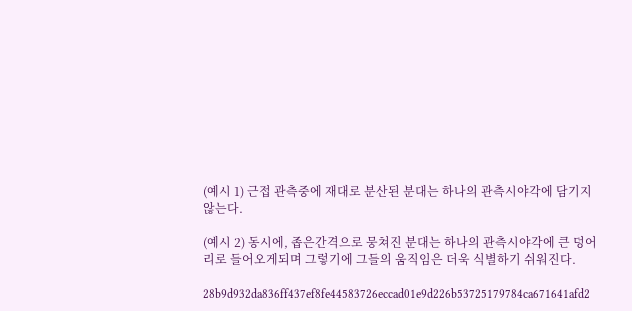(예시 1) 근접 관측중에 재대로 분산된 분대는 하나의 관측시야각에 담기지 않는다.

(예시 2) 동시에, 좁은간격으로 뭉쳐진 분대는 하나의 관측시야각에 큰 덩어리로 들어오게되며 그렇기에 그들의 움직임은 더욱 식별하기 쉬워진다.

28b9d932da836ff437ef8fe44583726eccad01e9d226b53725179784ca671641afd2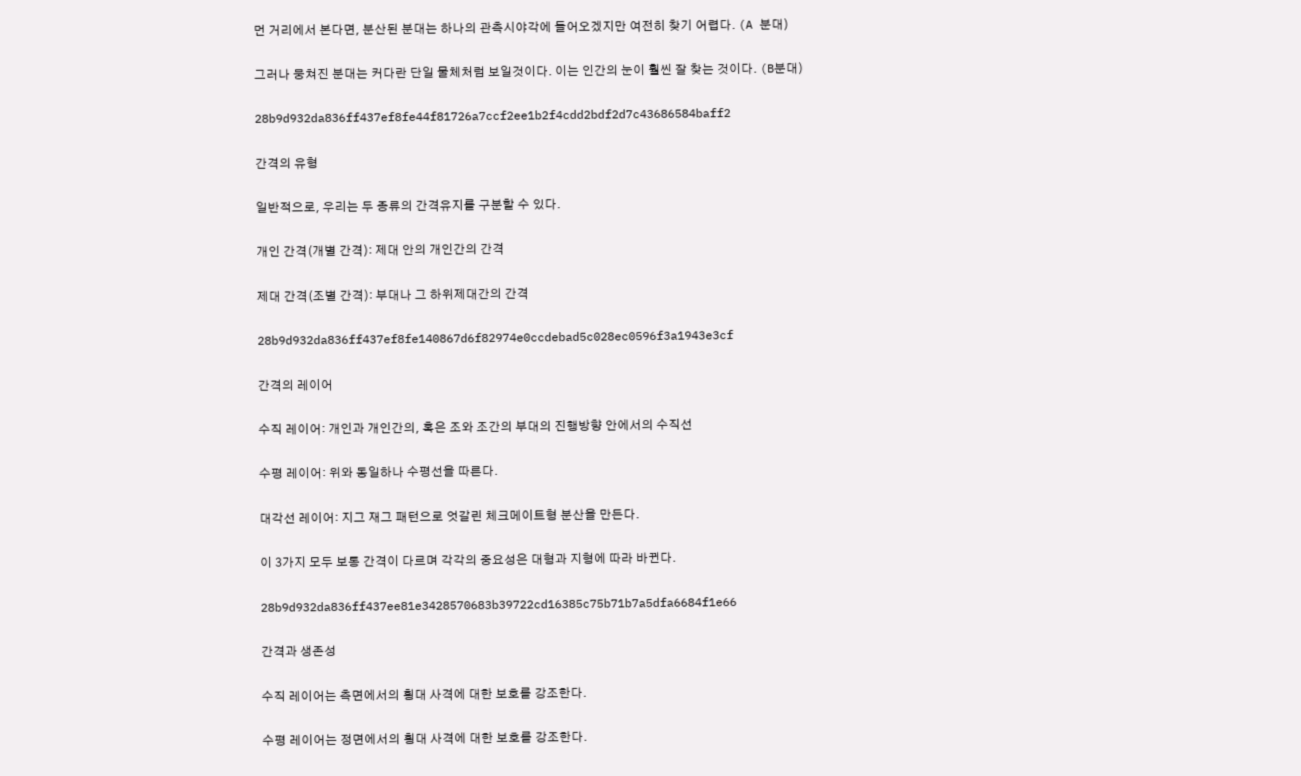먼 거리에서 본다면, 분산된 분대는 하나의 관측시야각에 들어오겠지만 여전히 찾기 어렵다. (A 분대)

그러나 뭉쳐진 분대는 커다란 단일 물체처럼 보일것이다. 이는 인간의 눈이 훨씬 잘 찾는 것이다. (B분대)

28b9d932da836ff437ef8fe44f81726a7ccf2ee1b2f4cdd2bdf2d7c43686584baff2

간격의 유형

일반적으로, 우리는 두 종류의 간격유지를 구분할 수 있다.

개인 간격(개별 간격): 제대 안의 개인간의 간격

제대 간격(조별 간격): 부대나 그 하위제대간의 간격

28b9d932da836ff437ef8fe140867d6f82974e0ccdebad5c028ec0596f3a1943e3cf

간격의 레이어

수직 레이어: 개인과 개인간의, 혹은 조와 조간의 부대의 진행방향 안에서의 수직선

수평 레이어: 위와 동일하나 수평선을 따른다.

대각선 레이어: 지그 재그 패턴으로 엇갈린 체크메이트형 분산을 만든다.

이 3가지 모두 보통 간격이 다르며 각각의 중요성은 대형과 지형에 따라 바뀐다.

28b9d932da836ff437ee81e3428570683b39722cd16385c75b71b7a5dfa6684f1e66

간격과 생존성

수직 레이어는 측면에서의 횡대 사격에 대한 보호를 강조한다.

수평 레이어는 정면에서의 횡대 사격에 대한 보호를 강조한다.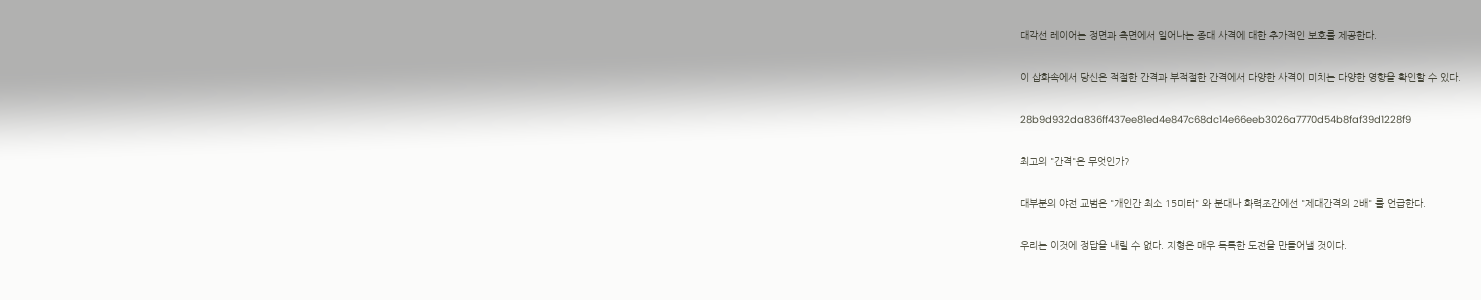대각선 레이어는 정면과 측면에서 일어나는 종대 사격에 대한 추가적인 보호를 제공한다.

이 삽화속에서 당신은 적절한 간격과 부적절한 간격에서 다양한 사격이 미치는 다양한 영향을 확인할 수 있다.

28b9d932da836ff437ee81ed4e847c68dc14e66eeb3026a7770d54b8faf39d1228f9

최고의 "간격"은 무엇인가?

대부분의 야전 교범은 "개인간 최소 15미터" 와 분대나 화력조간에선 "제대간격의 2배" 를 언급한다.

우리는 이것에 정답을 내릴 수 없다. 지형은 매우 독특한 도전을 만들어낼 것이다.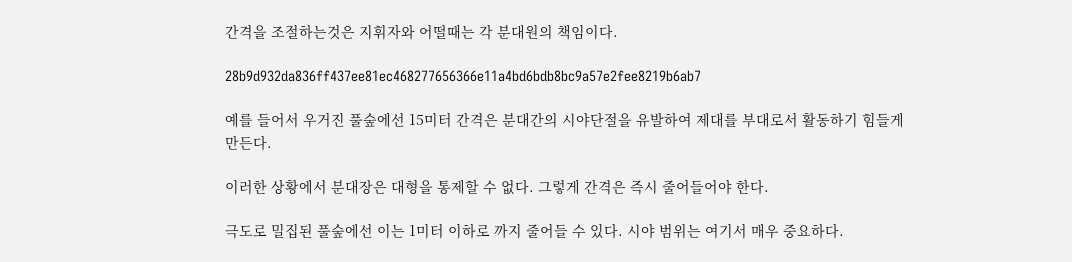간격을 조절하는것은 지휘자와 어떨때는 각 분대원의 책임이다.

28b9d932da836ff437ee81ec468277656366e11a4bd6bdb8bc9a57e2fee8219b6ab7

예를 들어서 우거진 풀숲에선 15미터 간격은 분대간의 시야단절을 유발하여 제대를 부대로서 활동하기 힘들게 만든다.

이러한 상황에서 분대장은 대형을 통제할 수 없다. 그렇게 간격은 즉시 줄어들어야 한다.

극도로 밀집된 풀숲에선 이는 1미터 이하로 까지 줄어들 수 있다. 시야 범위는 여기서 매우 중요하다.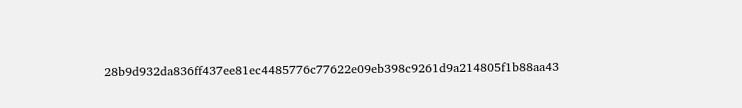28b9d932da836ff437ee81ec4485776c77622e09eb398c9261d9a214805f1b88aa43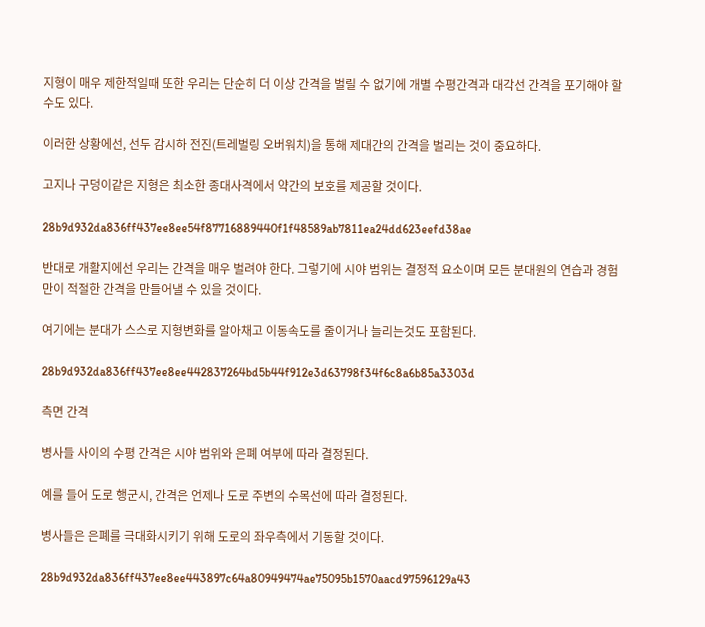지형이 매우 제한적일때 또한 우리는 단순히 더 이상 간격을 벌릴 수 없기에 개별 수평간격과 대각선 간격을 포기해야 할 수도 있다.

이러한 상황에선, 선두 감시하 전진(트레벌링 오버워치)을 통해 제대간의 간격을 벌리는 것이 중요하다.

고지나 구덩이같은 지형은 최소한 종대사격에서 약간의 보호를 제공할 것이다.

28b9d932da836ff437ee8ee54f87716889440f1f48589ab7811ea24dd623eefd38ae

반대로 개활지에선 우리는 간격을 매우 벌려야 한다. 그렇기에 시야 범위는 결정적 요소이며 모든 분대원의 연습과 경험만이 적절한 간격을 만들어낼 수 있을 것이다.

여기에는 분대가 스스로 지형변화를 알아채고 이동속도를 줄이거나 늘리는것도 포함된다.

28b9d932da836ff437ee8ee442837264bd5b44f912e3d63798f34f6c8a6b85a3303d

측면 간격

병사들 사이의 수평 간격은 시야 범위와 은폐 여부에 따라 결정된다.

예를 들어 도로 행군시, 간격은 언제나 도로 주변의 수목선에 따라 결정된다.

병사들은 은폐를 극대화시키기 위해 도로의 좌우측에서 기동할 것이다.

28b9d932da836ff437ee8ee443897c64a80949474ae75095b1570aacd97596129a43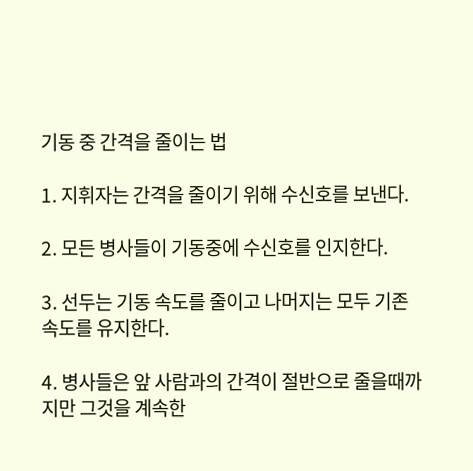기동 중 간격을 줄이는 법

1. 지휘자는 간격을 줄이기 위해 수신호를 보낸다.

2. 모든 병사들이 기동중에 수신호를 인지한다.

3. 선두는 기동 속도를 줄이고 나머지는 모두 기존 속도를 유지한다.

4. 병사들은 앞 사람과의 간격이 절반으로 줄을때까지만 그것을 계속한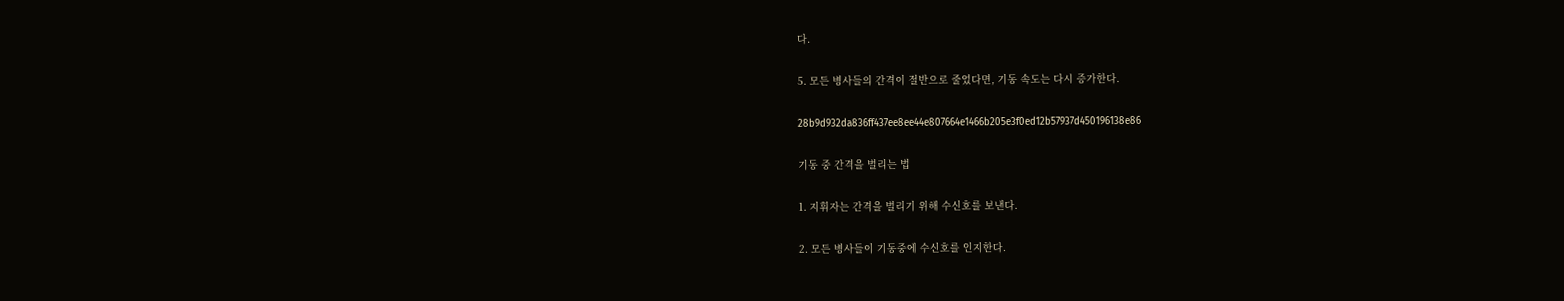다.

5. 모든 병사들의 간격이 절반으로 줄었다면, 기동 속도는 다시 증가한다.

28b9d932da836ff437ee8ee44e807664e1466b205e3f0ed12b57937d450196138e86

기동 중 간격을 벌리는 법

1. 지휘자는 간격을 벌리기 위해 수신호를 보낸다.

2. 모든 병사들이 기동중에 수신호를 인지한다.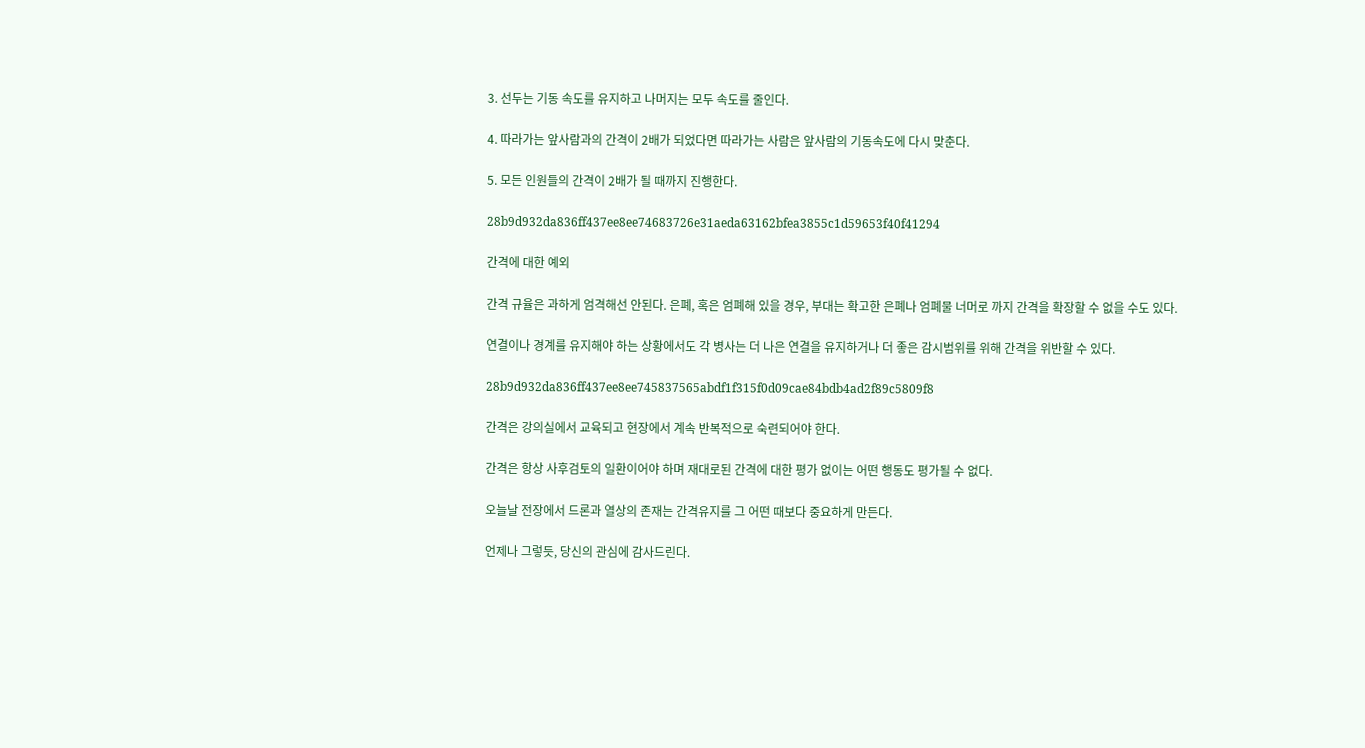3. 선두는 기동 속도를 유지하고 나머지는 모두 속도를 줄인다.

4. 따라가는 앞사람과의 간격이 2배가 되었다면 따라가는 사람은 앞사람의 기동속도에 다시 맞춘다.

5. 모든 인원들의 간격이 2배가 될 때까지 진행한다.

28b9d932da836ff437ee8ee74683726e31aeda63162bfea3855c1d59653f40f41294

간격에 대한 예외

간격 규율은 과하게 엄격해선 안된다. 은폐, 혹은 엄폐해 있을 경우, 부대는 확고한 은폐나 엄폐물 너머로 까지 간격을 확장할 수 없을 수도 있다.

연결이나 경계를 유지해야 하는 상황에서도 각 병사는 더 나은 연결을 유지하거나 더 좋은 감시범위를 위해 간격을 위반할 수 있다.

28b9d932da836ff437ee8ee745837565abdf1f315f0d09cae84bdb4ad2f89c5809f8

간격은 강의실에서 교육되고 현장에서 계속 반복적으로 숙련되어야 한다.

간격은 항상 사후검토의 일환이어야 하며 재대로된 간격에 대한 평가 없이는 어떤 행동도 평가될 수 없다.

오늘날 전장에서 드론과 열상의 존재는 간격유지를 그 어떤 때보다 중요하게 만든다.

언제나 그렇듯, 당신의 관심에 감사드린다.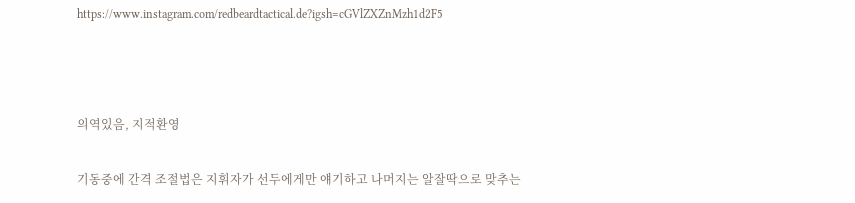https://www.instagram.com/redbeardtactical.de?igsh=cGVlZXZnMzh1d2F5



의역있음, 지적환영

기동중에 간격 조절법은 지휘자가 선두에게만 얘기하고 나머지는 알잘딱으로 맞추는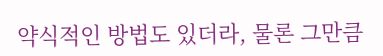약식적인 방법도 있더라, 물론 그만큼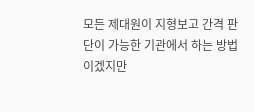모든 제대원이 지형보고 간격 판단이 가능한 기관에서 하는 방법이겠지만